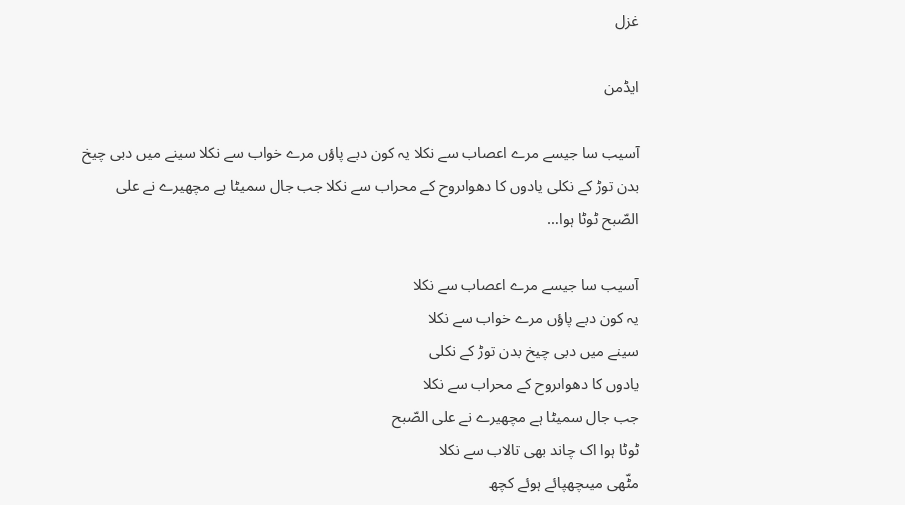غزل

ایڈمن

آسیب سا جیسے مرے اعصاب سے نکلا یہ کون دبے پاؤں مرے خواب سے نکلا سینے میں دبی چیخ بدن توڑ کے نکلی یادوں کا دھواںروح کے محراب سے نکلا جب جال سمیٹا ہے مچھیرے نے علی الصّبح ٹوٹا ہوا…

آسیب سا جیسے مرے اعصاب سے نکلا
یہ کون دبے پاؤں مرے خواب سے نکلا
سینے میں دبی چیخ بدن توڑ کے نکلی
یادوں کا دھواںروح کے محراب سے نکلا
جب جال سمیٹا ہے مچھیرے نے علی الصّبح
ٹوٹا ہوا اک چاند بھی تالاب سے نکلا
مٹّھی میںچھپائے ہوئے کچھ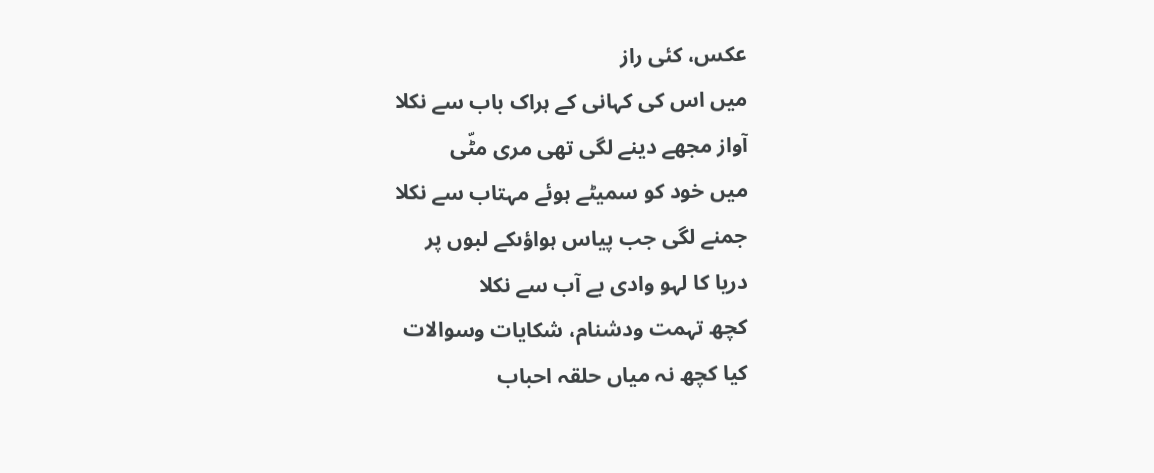عکس، کئی راز
میں اس کی کہانی کے ہراک باب سے نکلا
آواز مجھے دینے لگی تھی مری مٹّی
میں خود کو سمیٹے ہوئے مہتاب سے نکلا
جمنے لگی جب پیاس ہواؤںکے لبوں پر
دریا کا لہو وادی بے آب سے نکلا
کچھ تہمت ودشنام، شکایات وسوالات
کیا کچھ نہ میاں حلقہ احباب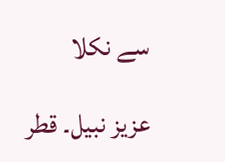سے نکلا

عزیز نبیل۔ قطر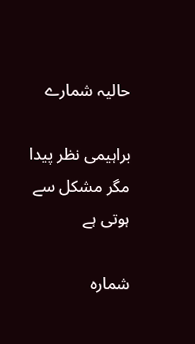حالیہ شمارے

براہیمی نظر پیدا مگر مشکل سے ہوتی ہے

شمارہ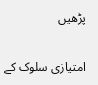پڑھیں

امتیازی سلوک کے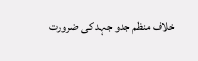خلاف منظم جدو جہد کی ضرورت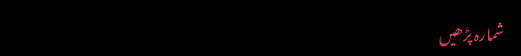شمارہ پڑھیں